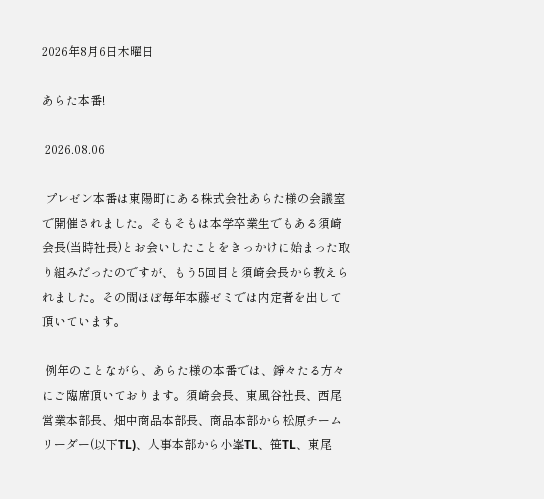2026年8月6日木曜日

あらた本番!

 2026.08.06

 プレゼン本番は東陽町にある株式会社あらた様の会議室で開催されました。そもそもは本学卒業生でもある須崎会長(当時社長)とお会いしたことをきっかけに始まった取り組みだったのですが、もう5回目と須崎会長から教えられました。その間ほぼ毎年本藤ゼミでは内定者を出して頂いています。

 例年のことながら、あらた様の本番では、錚々たる方々にご臨席頂いております。須崎会長、東風谷社長、西尾営業本部長、畑中商品本部長、商品本部から松原チームリーダー(以下TL)、人事本部から小峯TL、笹TL、東尾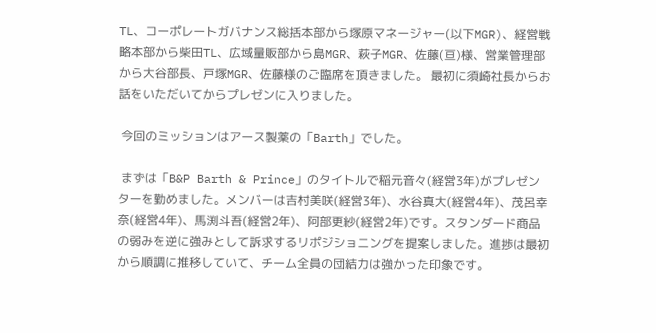TL、コーポレートガバナンス総括本部から塚原マネージャー(以下MGR)、経営戦略本部から柴田TL、広域量販部から島MGR、萩子MGR、佐藤(亘)様、営業管理部から大谷部長、戸塚MGR、佐藤様のご臨席を頂きました。 最初に須崎社長からお話をいただいてからプレゼンに入りました。

 今回のミッションはアース製薬の「Barth」でした。

 まずは「B&P Barth & Prince」のタイトルで稲元音々(経営3年)がプレゼンターを勤めました。メンバーは吉村美咲(経営3年)、水谷真大(経営4年)、茂呂幸奈(経営4年)、馬渕斗吾(経営2年)、阿部更紗(経営2年)です。スタンダード商品の弱みを逆に強みとして訴求するリポジショニングを提案しました。進捗は最初から順調に推移していて、チーム全員の団結力は強かった印象です。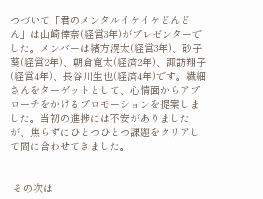つづいて「君のメンタルイケイケどんどん」は山崎倖奈(経営3年)がプレゼンターでした。メンバーは緒方滉太(経営3年)、砂子葵(経営2年)、朝倉寛太(経済2年)、諏訪翔子(経営4年)、長谷川生也(経済4年)です。繊細さんをターゲットとして、心情面からアプローチをかけるプロモーションを提案しました。当初の進捗には不安がありましたが、焦らずにひとつひとつ課題をクリアして間に合わせてきました。


 その次は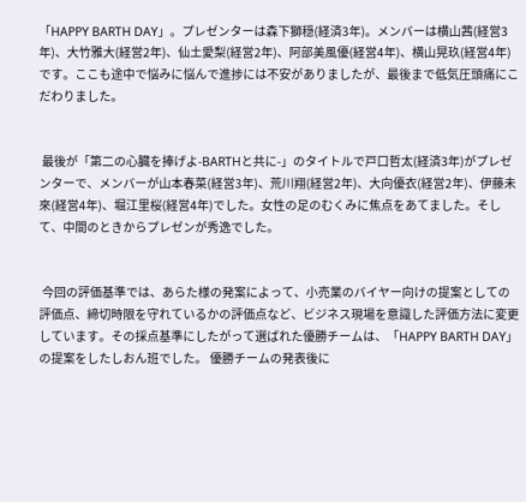「HAPPY BARTH DAY」。プレゼンターは森下獅穏(経済3年)。メンバーは横山茜(経営3年)、大竹雅大(経営2年)、仙土愛梨(経営2年)、阿部美風優(経営4年)、横山晃玖(経営4年)です。ここも途中で悩みに悩んで進捗には不安がありましたが、最後まで低気圧頭痛にこだわりました。


 最後が「第二の心臓を捧げよ-BARTHと共に-」のタイトルで戸口哲太(経済3年)がプレゼンターで、メンバーが山本春菜(経営3年)、荒川翔(経営2年)、大向優衣(経営2年)、伊藤未來(経営4年)、堀江里桜(経営4年)でした。女性の足のむくみに焦点をあてました。そして、中間のときからプレゼンが秀逸でした。


 今回の評価基準では、あらた様の発案によって、小売業のバイヤー向けの提案としての評価点、締切時限を守れているかの評価点など、ビジネス現場を意識した評価方法に変更しています。その採点基準にしたがって選ばれた優勝チームは、「HAPPY BARTH DAY」の提案をしたしおん班でした。 優勝チームの発表後に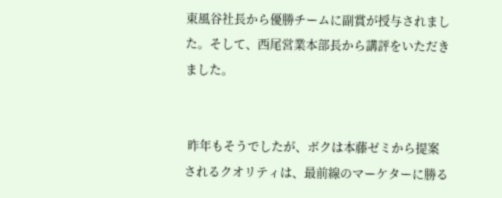東風谷社長から優勝チームに副賞が授与されました。そして、西尾営業本部長から講評をいただきました。


 昨年もそうでしたが、ボクは本藤ゼミから提案されるクオリティは、最前線のマーケターに勝る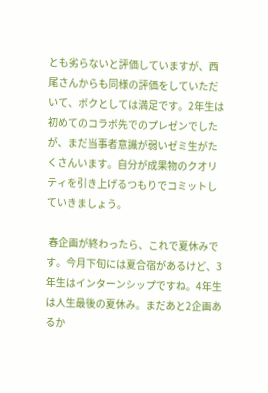とも劣らないと評価していますが、西尾さんからも同様の評価をしていただいて、ボクとしては満足です。2年生は初めてのコラボ先でのプレゼンでしたが、まだ当事者意識が弱いゼミ生がたくさんいます。自分が成果物のクオリティを引き上げるつもりでコミットしていきましょう。

 春企画が終わったら、これで夏休みです。今月下旬には夏合宿があるけど、3年生はインターンシップですね。4年生は人生最後の夏休み。まだあと2企画あるか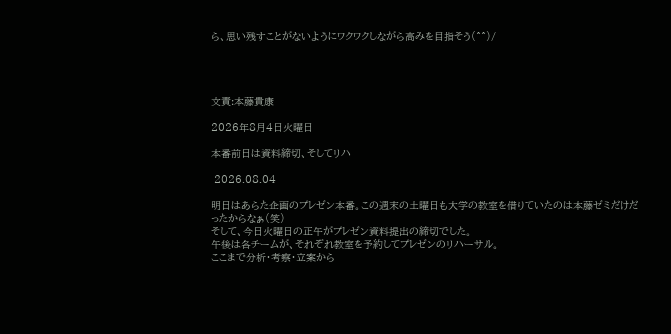ら、思い残すことがないようにワクワクしながら高みを目指そう(^^)/




文責:本藤貴康

2026年8月4日火曜日

本番前日は資料締切、そしてリハ

 2026.08.04

明日はあらた企画のプレゼン本番。この週末の土曜日も大学の教室を借りていたのは本藤ゼミだけだったからなぁ(笑)
そして、今日火曜日の正午がプレゼン資料提出の締切でした。
午後は各チームが、それぞれ教室を予約してプレゼンのリハーサル。
ここまで分析・考察・立案から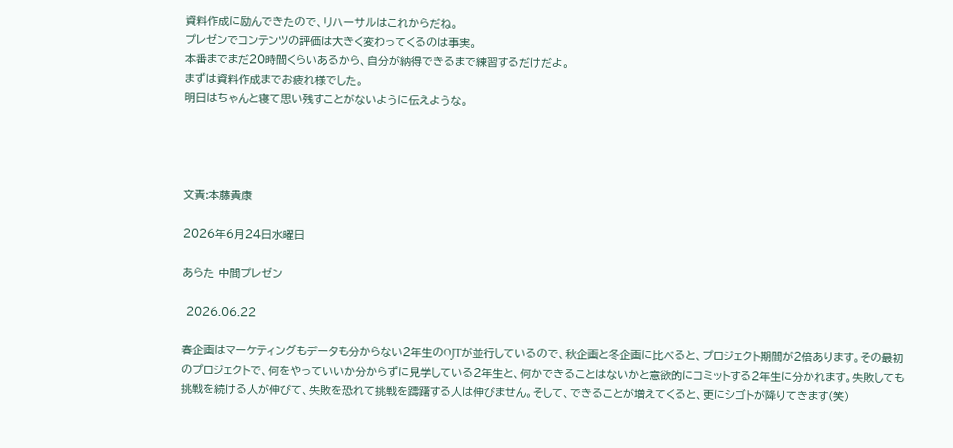資料作成に励んできたので、リハーサルはこれからだね。
プレゼンでコンテンツの評価は大きく変わってくるのは事実。
本番までまだ20時間くらいあるから、自分が納得できるまで練習するだけだよ。
まずは資料作成までお疲れ様でした。
明日はちゃんと寝て思い残すことがないように伝えような。




文責:本藤貴康

2026年6月24日水曜日

あらた 中間プレゼン

 2026.06.22

春企画はマーケティングもデータも分からない2年生のOJTが並行しているので、秋企画と冬企画に比べると、プロジェクト期間が2倍あります。その最初のプロジェクトで、何をやっていいか分からずに見学している2年生と、何かできることはないかと意欲的にコミットする2年生に分かれます。失敗しても挑戦を続ける人が伸びて、失敗を恐れて挑戦を躊躇する人は伸びません。そして、できることが増えてくると、更にシゴトが降りてきます(笑)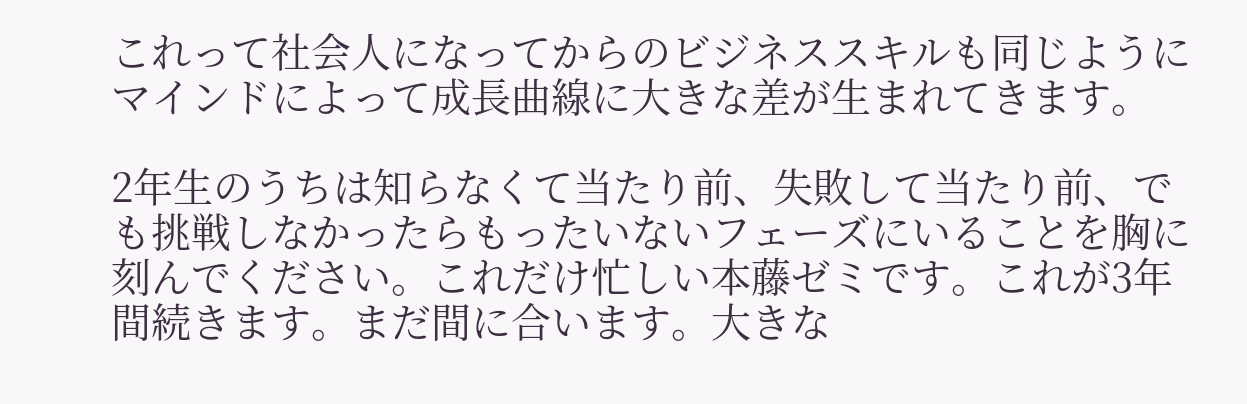これって社会人になってからのビジネススキルも同じようにマインドによって成長曲線に大きな差が生まれてきます。

2年生のうちは知らなくて当たり前、失敗して当たり前、でも挑戦しなかったらもったいないフェーズにいることを胸に刻んでください。これだけ忙しい本藤ゼミです。これが3年間続きます。まだ間に合います。大きな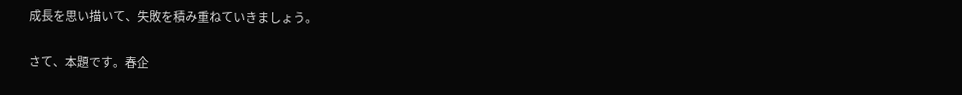成長を思い描いて、失敗を積み重ねていきましょう。

さて、本題です。春企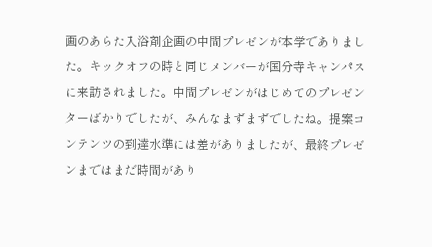画のあらた入浴剤企画の中間プレゼンが本学でありました。キックオフの時と同じメンバーが国分寺キャンパスに来訪されました。中間プレゼンがはじめてのプレゼンターばかりでしたが、みんなまずまずでしたね。提案コンテンツの到達水準には差がありましたが、最終プレゼンまではまだ時間があり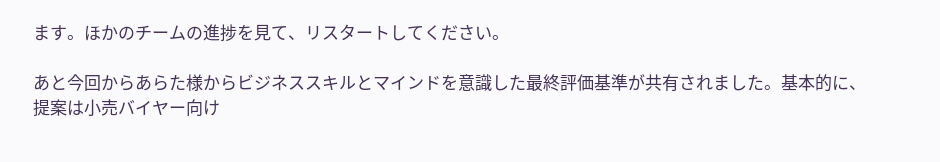ます。ほかのチームの進捗を見て、リスタートしてください。

あと今回からあらた様からビジネススキルとマインドを意識した最終評価基準が共有されました。基本的に、提案は小売バイヤー向け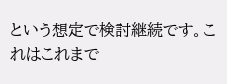という想定で検討継続です。これはこれまで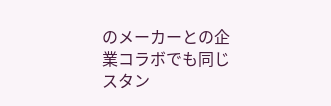のメーカーとの企業コラボでも同じスタン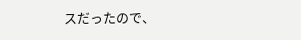スだったので、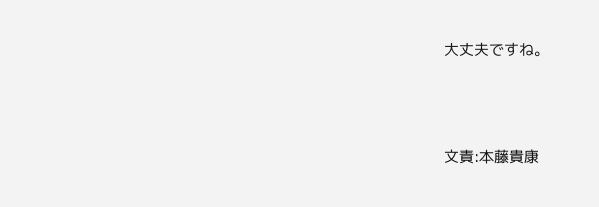大丈夫ですね。




文責:本藤貴康